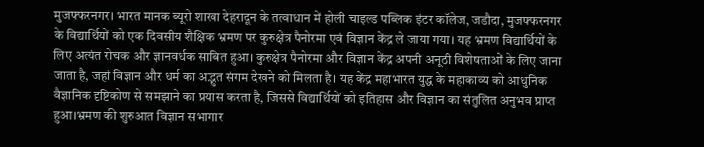मुजफ्फरनगर। भारत मानक ब्यूरो शाखा देहरादून के तत्वाधान में होली चाइल्ड पब्लिक इंटर कॉलेज, जडौदा, मुजफ्फरनगर के विद्यार्थियों को एक दिवसीय शैक्षिक भ्रमण पर कुरुक्षेत्र पैनोरमा एवं विज्ञान केंद्र ले जाया गया। यह भ्रमण विद्यार्थियों के लिए अत्यंत रोचक और ज्ञानवर्धक साबित हुआ। कुरुक्षेत्र पैनोरमा और विज्ञान केंद्र अपनी अनूठी विशेषताओं के लिए जाना जाता है, जहां विज्ञान और धर्म का अद्भुत संगम देखने को मिलता है। यह केंद्र महाभारत युद्ध के महाकाव्य को आधुनिक वैज्ञानिक दृष्टिकोण से समझाने का प्रयास करता है, जिससे विद्यार्थियों को इतिहास और विज्ञान का संतुलित अनुभव प्राप्त हुआ।भ्रमण की शुरुआत विज्ञान सभागार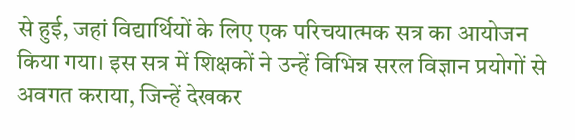से हुई, जहां विद्यार्थियों के लिए एक परिचयात्मक सत्र का आयोजन किया गया। इस सत्र में शिक्षकों ने उन्हें विभिन्न सरल विज्ञान प्रयोगों से अवगत कराया, जिन्हें देखकर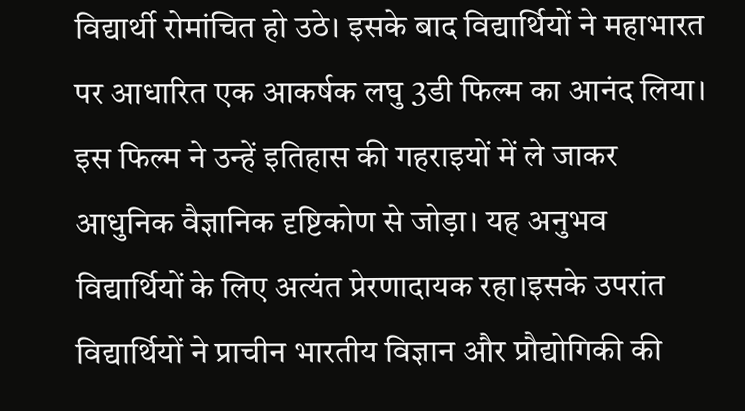विद्यार्थी रोमांचित हो उठे। इसके बाद विद्यार्थियों ने महाभारत पर आधारित एक आकर्षक लघु 3डी फिल्म का आनंद लिया। इस फिल्म ने उन्हें इतिहास की गहराइयों में ले जाकर आधुनिक वैज्ञानिक दृष्टिकोण से जोड़ा। यह अनुभव विद्यार्थियों के लिए अत्यंत प्रेरणादायक रहा।इसके उपरांत विद्यार्थियों ने प्राचीन भारतीय विज्ञान और प्रौद्योगिकी की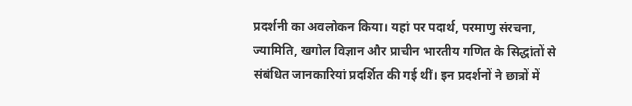प्रदर्शनी का अवलोकन किया। यहां पर पदार्थ, परमाणु संरचना, ज्यामिति, खगोल विज्ञान और प्राचीन भारतीय गणित के सिद्धांतों से संबंधित जानकारियां प्रदर्शित की गई थीं। इन प्रदर्शनों ने छात्रों में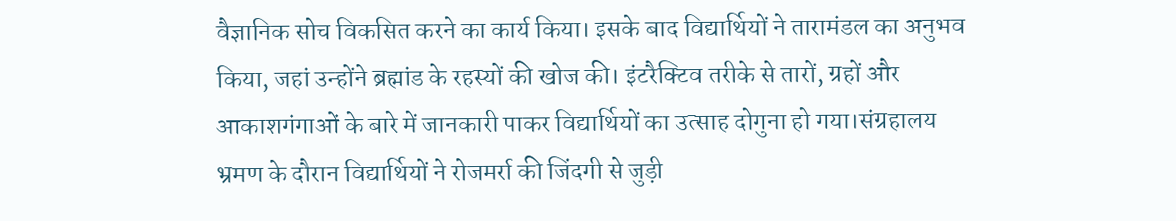वैज्ञानिक सोच विकसित करने का कार्य किया। इसके बाद विद्यार्थियों ने तारामंडल का अनुभव किया, जहां उन्होंने ब्रह्मांड के रहस्यों की खोज की। इंटरैक्टिव तरीके से तारों, ग्रहों और आकाशगंगाओं के बारे में जानकारी पाकर विद्यार्थियों का उत्साह दोगुना हो गया।संग्रहालय भ्रमण के दौरान विद्यार्थियों ने रोजमर्रा की जिंदगी से जुड़ी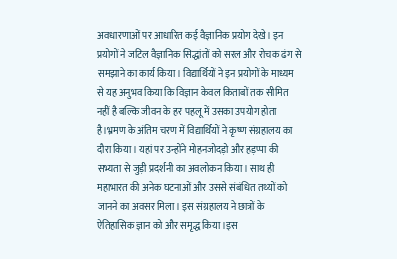अवधारणाओं पर आधारित कई वैज्ञानिक प्रयोग देखे। इन प्रयोगों ने जटिल वैज्ञानिक सिद्धांतों को सरल और रोचक ढंग से समझाने का कार्य किया। विद्यार्थियों ने इन प्रयोगों के माध्यम से यह अनुभव किया कि विज्ञान केवल किताबों तक सीमित नहीं है बल्कि जीवन के हर पहलू में उसका उपयोग होता है।भ्रमण के अंतिम चरण में विद्यार्थियों ने कृष्ण संग्रहालय का दौरा किया। यहां पर उन्होंने मोहनजोदड़ो और हड़प्पा की सभ्यता से जुड़ी प्रदर्शनी का अवलोकन किया। साथ ही महाभारत की अनेक घटनाओं और उससे संबंधित तथ्यों को जानने का अवसर मिला। इस संग्रहालय ने छात्रों के ऐतिहासिक ज्ञान को और समृद्ध किया।इस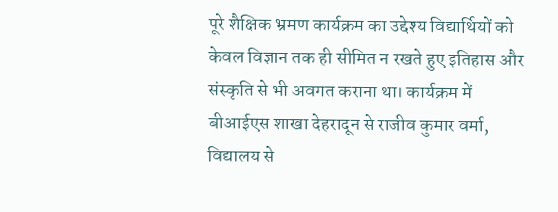पूरे शैक्षिक भ्रमण कार्यक्रम का उद्देश्य विद्यार्थियों को केवल विज्ञान तक ही सीमित न रखते हुए इतिहास और संस्कृति से भी अवगत कराना था। कार्यक्रम में बीआईएस शाखा देहरादून से राजीव कुमार वर्मा, विद्यालय से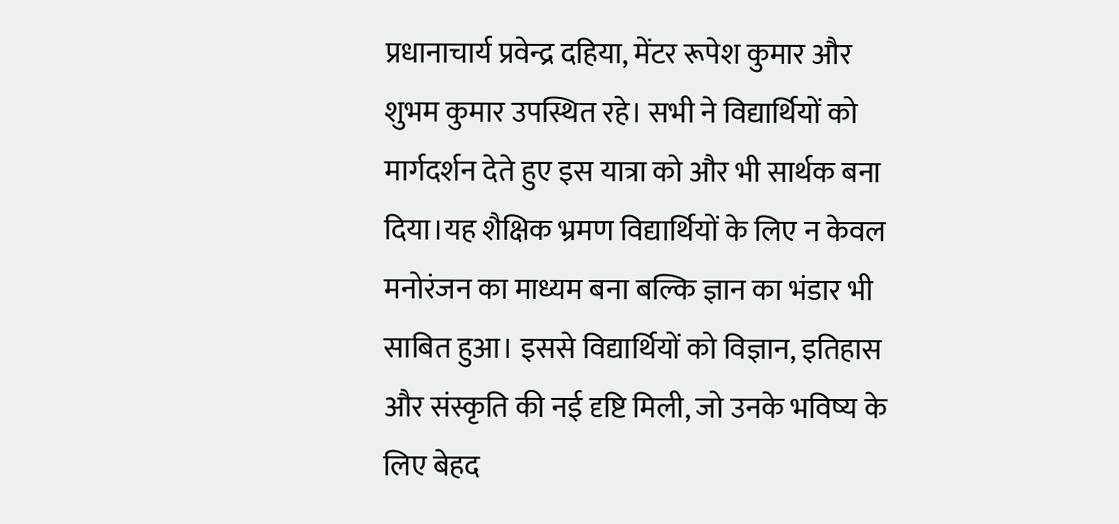प्रधानाचार्य प्रवेन्द्र दहिया, मेंटर रूपेश कुमार और शुभम कुमार उपस्थित रहे। सभी ने विद्यार्थियों को मार्गदर्शन देते हुए इस यात्रा को और भी सार्थक बना दिया।यह शैक्षिक भ्रमण विद्यार्थियों के लिए न केवल मनोरंजन का माध्यम बना बल्कि ज्ञान का भंडार भी साबित हुआ। इससे विद्यार्थियों को विज्ञान, इतिहास और संस्कृति की नई दृष्टि मिली, जो उनके भविष्य के लिए बेहद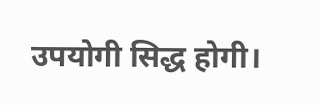उपयोगी सिद्ध होगी।